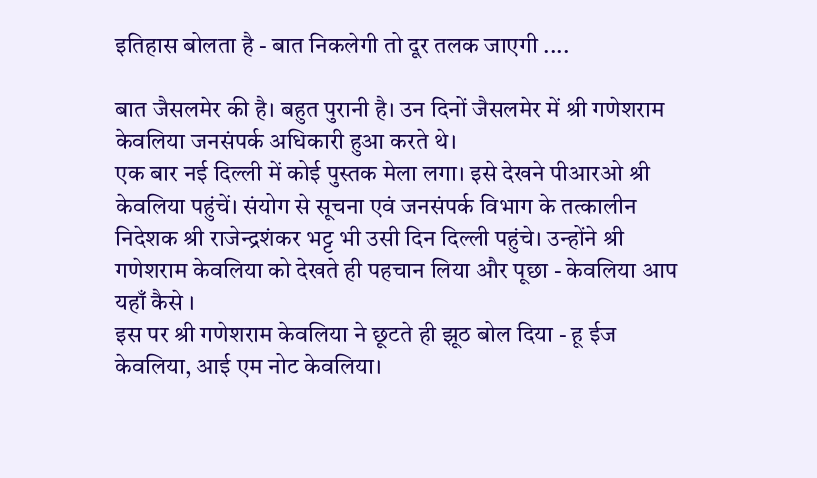इतिहास बोलता है - बात निकलेगी तो दूर तलक जाएगी ....

बात जैसलमेर की है। बहुत पुरानी है। उन दिनों जैसलमेर में श्री गणेशराम केवलिया जनसंपर्क अधिकारी हुआ करते थे।
एक बार नई दिल्ली में कोई पुस्तक मेला लगा। इसे देखने पीआरओ श्री केवलिया पहुंचें। संयोग से सूचना एवं जनसंपर्क विभाग के तत्कालीन निदेशक श्री राजेन्द्रशंकर भट्ट भी उसी दिन दिल्ली पहुंचे। उन्होंने श्री गणेशराम केवलिया को देखते ही पहचान लिया और पूछा - केवलिया आप यहाँ कैसे ।
इस पर श्री गणेशराम केवलिया ने छूटते ही झूठ बोल दिया - हू ईज केवलिया, आई एम नोट केवलिया।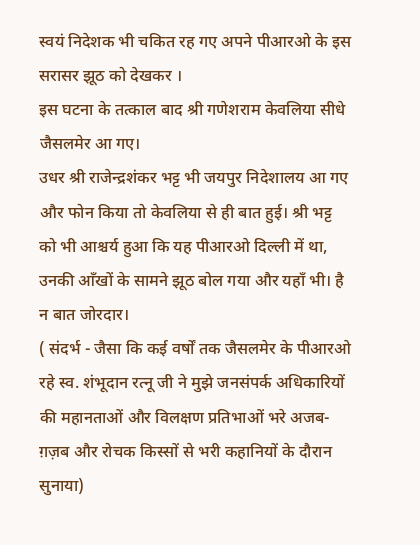स्वयं निदेशक भी चकित रह गए अपने पीआरओ के इस सरासर झूठ को देखकर ।
इस घटना के तत्काल बाद श्री गणेशराम केवलिया सीधे जैसलमेर आ गए।
उधर श्री राजेन्द्रशंकर भट्ट भी जयपुर निदेशालय आ गए और फोन किया तो केवलिया से ही बात हुई। श्री भट्ट को भी आश्चर्य हुआ कि यह पीआरओ दिल्ली में था, उनकी आँखों के सामने झूठ बोल गया और यहाँ भी। है न बात जोरदार।
( संदर्भ - जैसा कि कई वर्षों तक जैसलमेर के पीआरओ रहे स्व. शंभूदान रत्नू जी ने मुझे जनसंपर्क अधिकारियों की महानताओं और विलक्षण प्रतिभाओं भरे अजब-ग़ज़ब और रोचक किस्सों से भरी कहानियों के दौरान सुनाया)